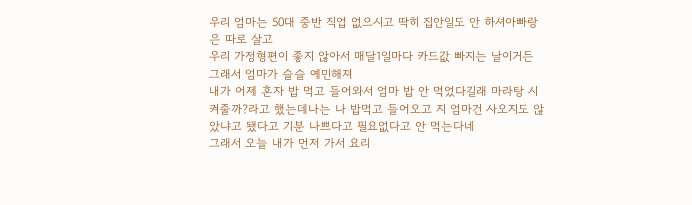우리 엄마는 50대 중반 직업 없으시고 딱히 집안일도 안 하셔아빠랑은 따로 살고
우리 가정형편이 좋지 않아서 매달1일마다 카드값 빠지는 날이거든 그래서 엄마가 슬슬 예민해져
내가 어제 혼자 밥 먹고 들어와서 엄마 밥 안 먹었다길래 마라탕 시켜줄까?라고 했는데나는 나 밥먹고 들어오고 지 엄마건 사오지도 않았냐고 됐다고 기분 나쁘다고 필요없다고 안 먹는다네
그래서 오늘 내가 먼저 가서 요리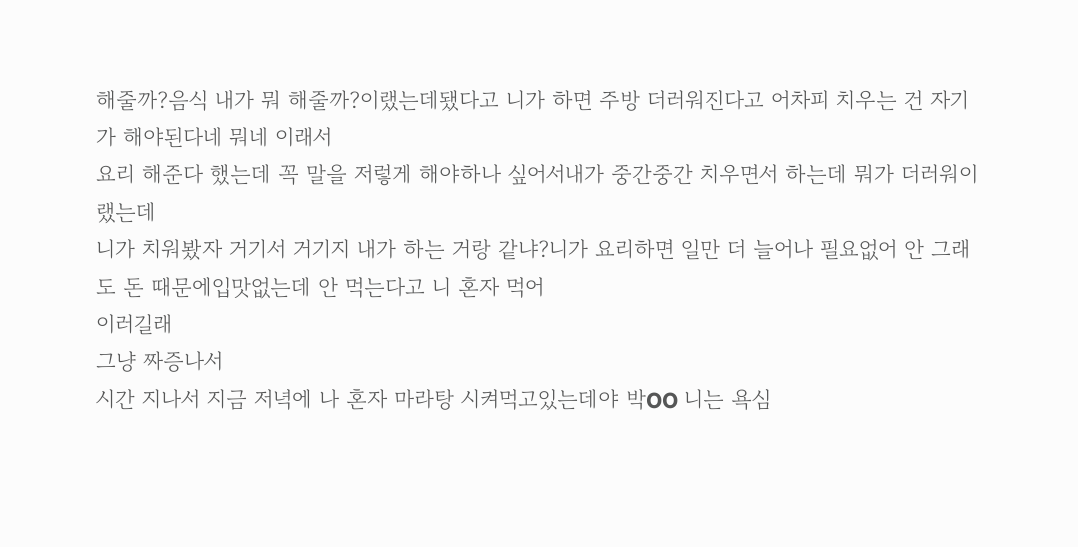해줄까?음식 내가 뭐 해줄까?이랬는데됐다고 니가 하면 주방 더러워진다고 어차피 치우는 건 자기가 해야된다네 뭐네 이래서
요리 해준다 했는데 꼭 말을 저렇게 해야하나 싶어서내가 중간중간 치우면서 하는데 뭐가 더러워이랬는데
니가 치워봤자 거기서 거기지 내가 하는 거랑 같냐?니가 요리하면 일만 더 늘어나 필요없어 안 그래도 돈 때문에입맛없는데 안 먹는다고 니 혼자 먹어
이러길래
그냥 짜증나서
시간 지나서 지금 저녁에 나 혼자 마라탕 시켜먹고있는데야 박OO 니는 욕심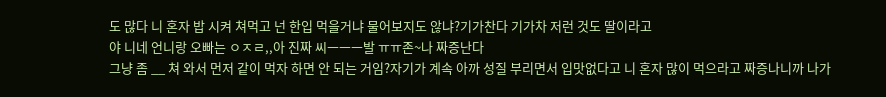도 많다 니 혼자 밥 시켜 쳐먹고 넌 한입 먹을거냐 물어보지도 않냐?기가찬다 기가차 저런 것도 딸이라고
야 니네 언니랑 오빠는 ㅇㅈㄹ,,아 진짜 씨ㅡㅡㅡ발 ㅠㅠ존~나 짜증난다
그냥 좀 __ 쳐 와서 먼저 같이 먹자 하면 안 되는 거임?자기가 계속 아까 성질 부리면서 입맛없다고 니 혼자 많이 먹으라고 짜증나니까 나가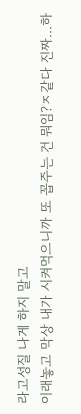라고성질 나게 하지 말고
이래놓고 막상 내가 시켜먹으니까 또 꼽주는 건 뭐임?ㅈ같다 진짜...하